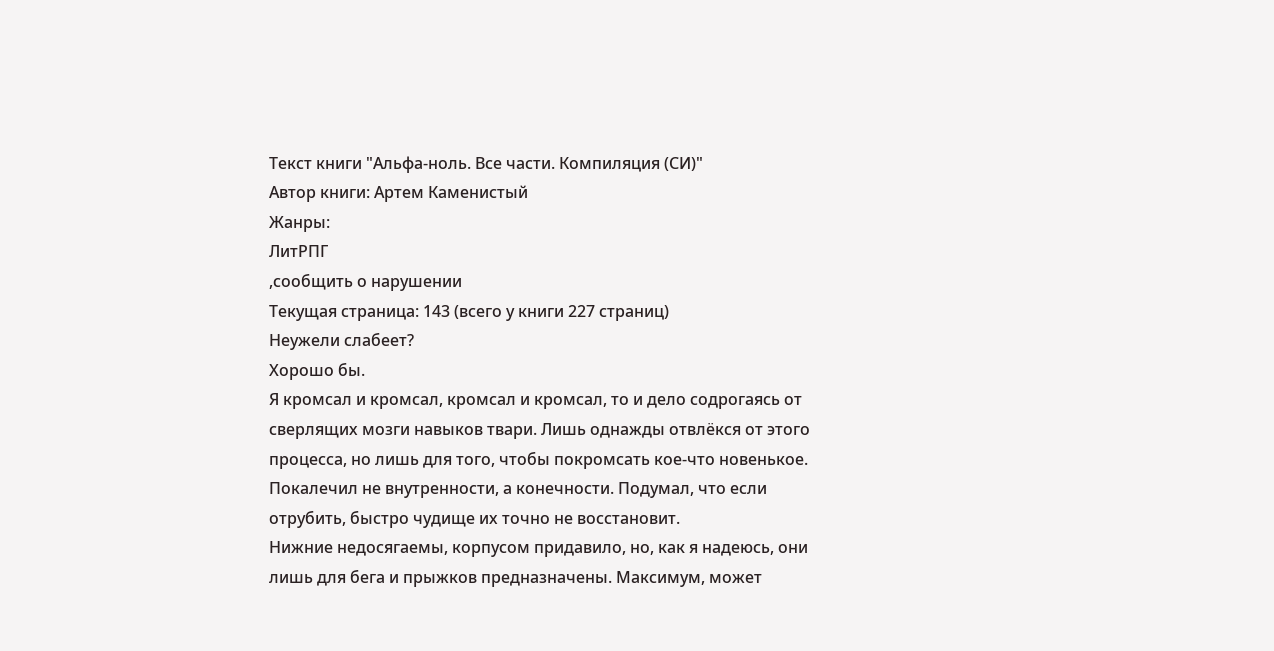Текст книги "Альфа-ноль. Все части. Компиляция (СИ)"
Автор книги: Артем Каменистый
Жанры:
ЛитРПГ
,сообщить о нарушении
Текущая страница: 143 (всего у книги 227 страниц)
Неужели слабеет?
Хорошо бы.
Я кромсал и кромсал, кромсал и кромсал, то и дело содрогаясь от сверлящих мозги навыков твари. Лишь однажды отвлёкся от этого процесса, но лишь для того, чтобы покромсать кое-что новенькое. Покалечил не внутренности, а конечности. Подумал, что если отрубить, быстро чудище их точно не восстановит.
Нижние недосягаемы, корпусом придавило, но, как я надеюсь, они лишь для бега и прыжков предназначены. Максимум, может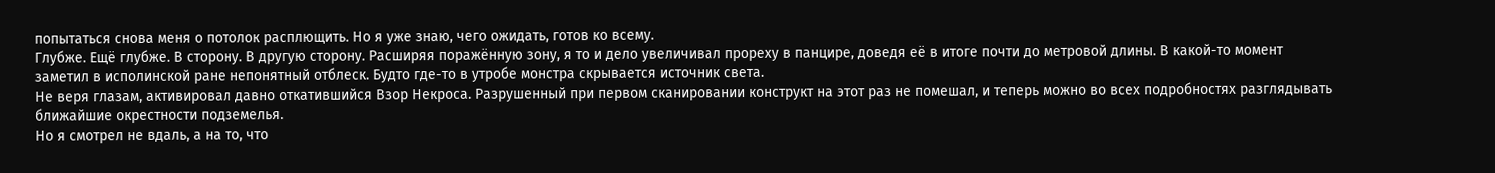попытаться снова меня о потолок расплющить. Но я уже знаю, чего ожидать, готов ко всему.
Глубже. Ещё глубже. В сторону. В другую сторону. Расширяя поражённую зону, я то и дело увеличивал прореху в панцире, доведя её в итоге почти до метровой длины. В какой-то момент заметил в исполинской ране непонятный отблеск. Будто где-то в утробе монстра скрывается источник света.
Не веря глазам, активировал давно откатившийся Взор Некроса. Разрушенный при первом сканировании конструкт на этот раз не помешал, и теперь можно во всех подробностях разглядывать ближайшие окрестности подземелья.
Но я смотрел не вдаль, а на то, что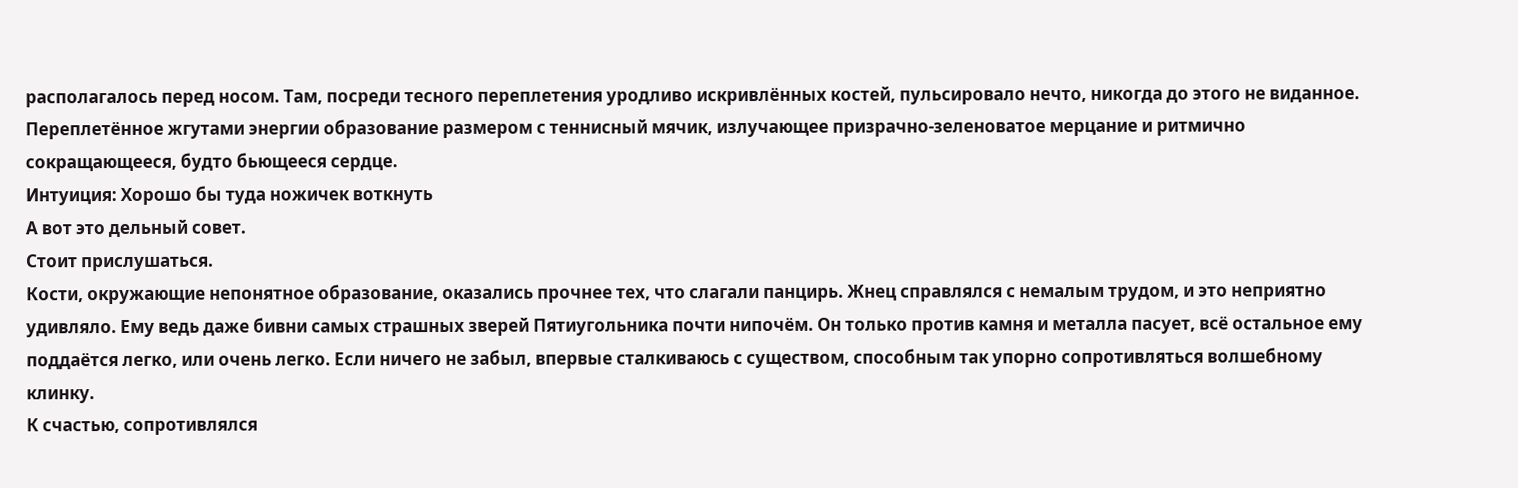располагалось перед носом. Там, посреди тесного переплетения уродливо искривлённых костей, пульсировало нечто, никогда до этого не виданное. Переплетённое жгутами энергии образование размером с теннисный мячик, излучающее призрачно-зеленоватое мерцание и ритмично сокращающееся, будто бьющееся сердце.
Интуиция: Хорошо бы туда ножичек воткнуть
А вот это дельный совет.
Стоит прислушаться.
Кости, окружающие непонятное образование, оказались прочнее тех, что слагали панцирь. Жнец справлялся с немалым трудом, и это неприятно удивляло. Ему ведь даже бивни самых страшных зверей Пятиугольника почти нипочём. Он только против камня и металла пасует, всё остальное ему поддаётся легко, или очень легко. Если ничего не забыл, впервые сталкиваюсь с существом, способным так упорно сопротивляться волшебному клинку.
К счастью, сопротивлялся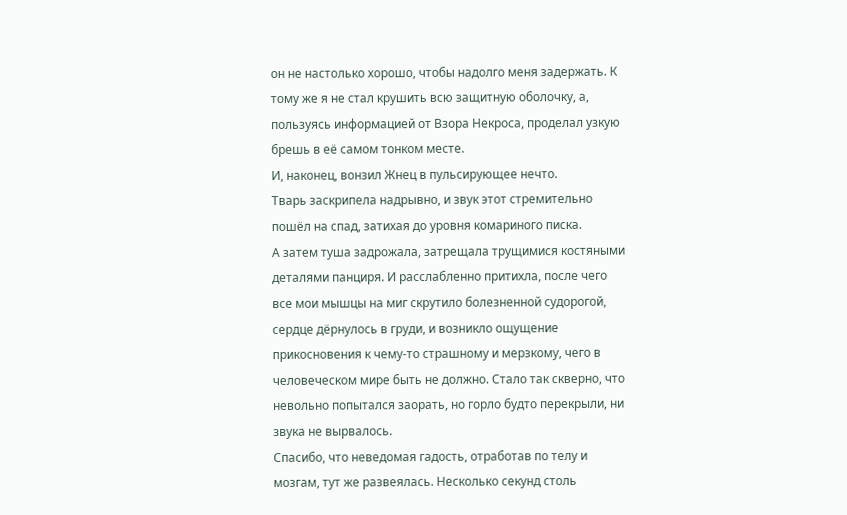он не настолько хорошо, чтобы надолго меня задержать. К тому же я не стал крушить всю защитную оболочку, а, пользуясь информацией от Взора Некроса, проделал узкую брешь в её самом тонком месте.
И, наконец, вонзил Жнец в пульсирующее нечто.
Тварь заскрипела надрывно, и звук этот стремительно пошёл на спад, затихая до уровня комариного писка.
А затем туша задрожала, затрещала трущимися костяными деталями панциря. И расслабленно притихла, после чего все мои мышцы на миг скрутило болезненной судорогой, сердце дёрнулось в груди, и возникло ощущение прикосновения к чему-то страшному и мерзкому, чего в человеческом мире быть не должно. Стало так скверно, что невольно попытался заорать, но горло будто перекрыли, ни звука не вырвалось.
Спасибо, что неведомая гадость, отработав по телу и мозгам, тут же развеялась. Несколько секунд столь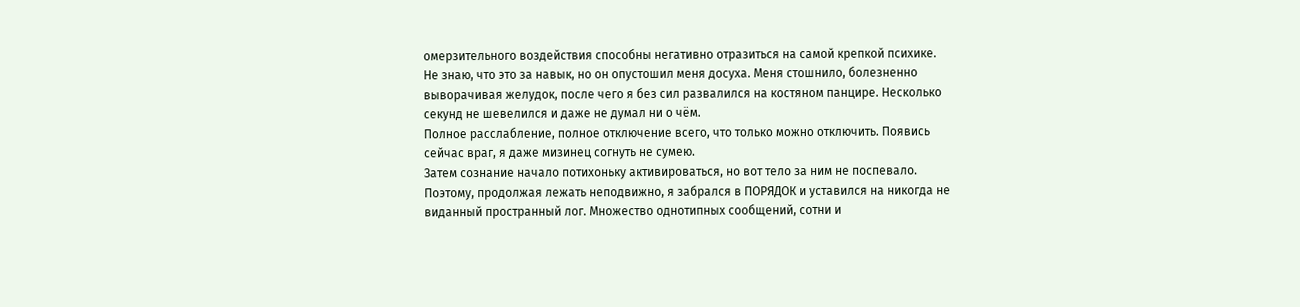омерзительного воздействия способны негативно отразиться на самой крепкой психике.
Не знаю, что это за навык, но он опустошил меня досуха. Меня стошнило, болезненно выворачивая желудок, после чего я без сил развалился на костяном панцире. Несколько секунд не шевелился и даже не думал ни о чём.
Полное расслабление, полное отключение всего, что только можно отключить. Появись сейчас враг, я даже мизинец согнуть не сумею.
Затем сознание начало потихоньку активироваться, но вот тело за ним не поспевало. Поэтому, продолжая лежать неподвижно, я забрался в ПОРЯДОК и уставился на никогда не виданный пространный лог. Множество однотипных сообщений, сотни и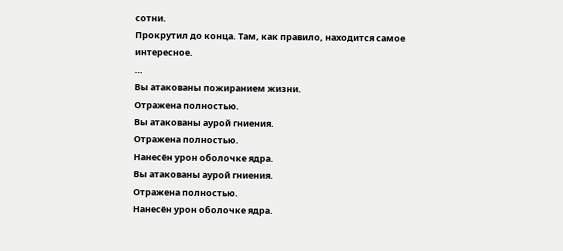сотни.
Прокрутил до конца. Там, как правило, находится самое интересное.
…
Вы атакованы пожиранием жизни.
Отражена полностью.
Вы атакованы аурой гниения.
Отражена полностью.
Нанесён урон оболочке ядра.
Вы атакованы аурой гниения.
Отражена полностью.
Нанесён урон оболочке ядра.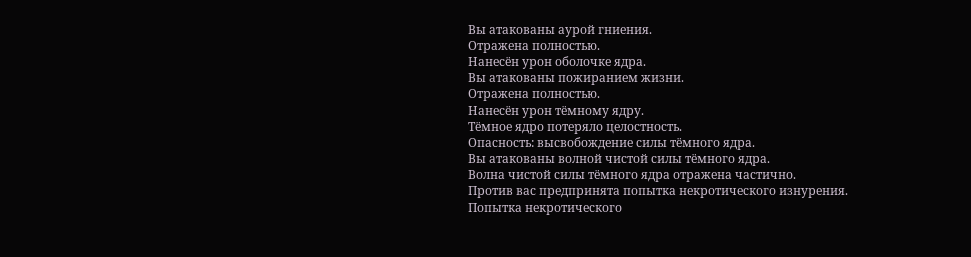Вы атакованы аурой гниения.
Отражена полностью.
Нанесён урон оболочке ядра.
Вы атакованы пожиранием жизни.
Отражена полностью.
Нанесён урон тёмному ядру.
Тёмное ядро потеряло целостность.
Опасность: высвобождение силы тёмного ядра.
Вы атакованы волной чистой силы тёмного ядра.
Волна чистой силы тёмного ядра отражена частично.
Против вас предпринята попытка некротического изнурения.
Попытка некротического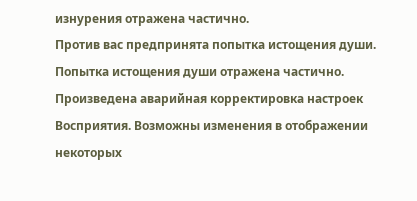изнурения отражена частично.
Против вас предпринята попытка истощения души.
Попытка истощения души отражена частично.
Произведена аварийная корректировка настроек Восприятия. Возможны изменения в отображении некоторых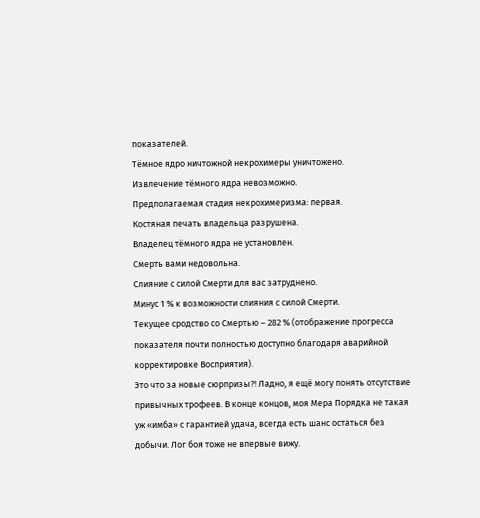показателей.
Тёмное ядро ничтожной некрохимеры уничтожено.
Извлечение тёмного ядра невозможно.
Предполагаемая стадия некрохимеризма: первая.
Костяная печать владельца разрушена.
Владелец тёмного ядра не установлен.
Смерть вами недовольна.
Слияние с силой Смерти для вас затруднено.
Минус 1 % к возможности слияния с силой Смерти.
Текущее сродство со Смертью – 282 % (отображение прогресса показателя почти полностью доступно благодаря аварийной корректировке Восприятия).
Это что за новые сюрпризы?! Ладно, я ещё могу понять отсутствие привычных трофеев. В конце концов, моя Мера Порядка не такая уж «имба» с гарантией удача, всегда есть шанс остаться без добычи. Лог боя тоже не впервые вижу.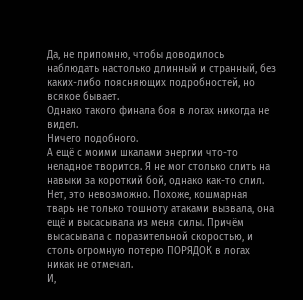Да, не припомню, чтобы доводилось наблюдать настолько длинный и странный, без каких-либо поясняющих подробностей, но всякое бывает.
Однако такого финала боя в логах никогда не видел.
Ничего подобного.
А ещё с моими шкалами энергии что-то неладное творится. Я не мог столько слить на навыки за короткий бой, однако как-то слил.
Нет, это невозможно. Похоже, кошмарная тварь не только тошноту атаками вызвала, она ещё и высасывала из меня силы. Причём высасывала с поразительной скоростью, и столь огромную потерю ПОРЯДОК в логах никак не отмечал.
И,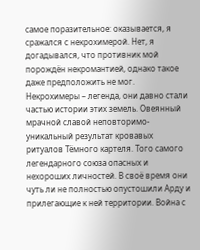самое поразительное: оказывается, я сражался с некрохимерой. Нет, я догадывался, что противник мой порождён некромантией, однако такое даже предположить не мог.
Некрохимеры – легенда, они давно стали частью истории этих земель. Овеянный мрачной славой неповторимо-уникальный результат кровавых ритуалов Тёмного картеля. Того самого легендарного союза опасных и нехороших личностей. В своё время они чуть ли не полностью опустошили Арду и прилегающие к ней территории. Война с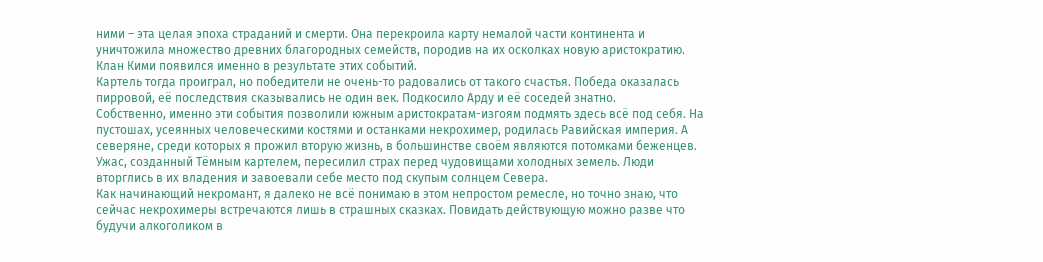ними – эта целая эпоха страданий и смерти. Она перекроила карту немалой части континента и уничтожила множество древних благородных семейств, породив на их осколках новую аристократию. Клан Кими появился именно в результате этих событий.
Картель тогда проиграл, но победители не очень-то радовались от такого счастья. Победа оказалась пирровой, её последствия сказывались не один век. Подкосило Арду и её соседей знатно.
Собственно, именно эти события позволили южным аристократам-изгоям подмять здесь всё под себя. На пустошах, усеянных человеческими костями и останками некрохимер, родилась Равийская империя. А северяне, среди которых я прожил вторую жизнь, в большинстве своём являются потомками беженцев. Ужас, созданный Тёмным картелем, пересилил страх перед чудовищами холодных земель. Люди вторглись в их владения и завоевали себе место под скупым солнцем Севера.
Как начинающий некромант, я далеко не всё понимаю в этом непростом ремесле, но точно знаю, что сейчас некрохимеры встречаются лишь в страшных сказках. Повидать действующую можно разве что будучи алкоголиком в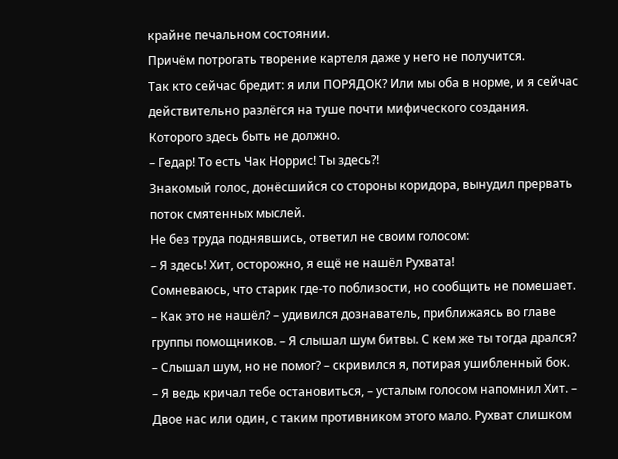крайне печальном состоянии.
Причём потрогать творение картеля даже у него не получится.
Так кто сейчас бредит: я или ПОРЯДОК? Или мы оба в норме, и я сейчас действительно разлёгся на туше почти мифического создания.
Которого здесь быть не должно.
– Гедар! То есть Чак Норрис! Ты здесь?!
Знакомый голос, донёсшийся со стороны коридора, вынудил прервать поток смятенных мыслей.
Не без труда поднявшись, ответил не своим голосом:
– Я здесь! Хит, осторожно, я ещё не нашёл Рухвата!
Сомневаюсь, что старик где-то поблизости, но сообщить не помешает.
– Как это не нашёл? – удивился дознаватель, приближаясь во главе группы помощников. – Я слышал шум битвы. С кем же ты тогда дрался?
– Слышал шум, но не помог? – скривился я, потирая ушибленный бок.
– Я ведь кричал тебе остановиться, – усталым голосом напомнил Хит. – Двое нас или один, с таким противником этого мало. Рухват слишком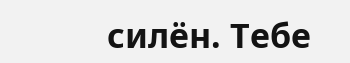силён. Тебе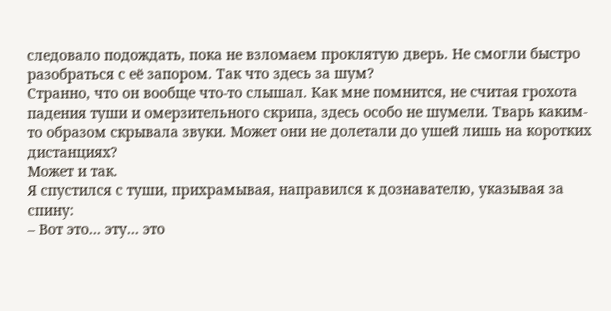следовало подождать, пока не взломаем проклятую дверь. Не смогли быстро разобраться с её запором. Так что здесь за шум?
Странно, что он вообще что-то слышал. Как мне помнится, не считая грохота падения туши и омерзительного скрипа, здесь особо не шумели. Тварь каким-то образом скрывала звуки. Может они не долетали до ушей лишь на коротких дистанциях?
Может и так.
Я спустился с туши, прихрамывая, направился к дознавателю, указывая за спину:
– Вот это… эту… это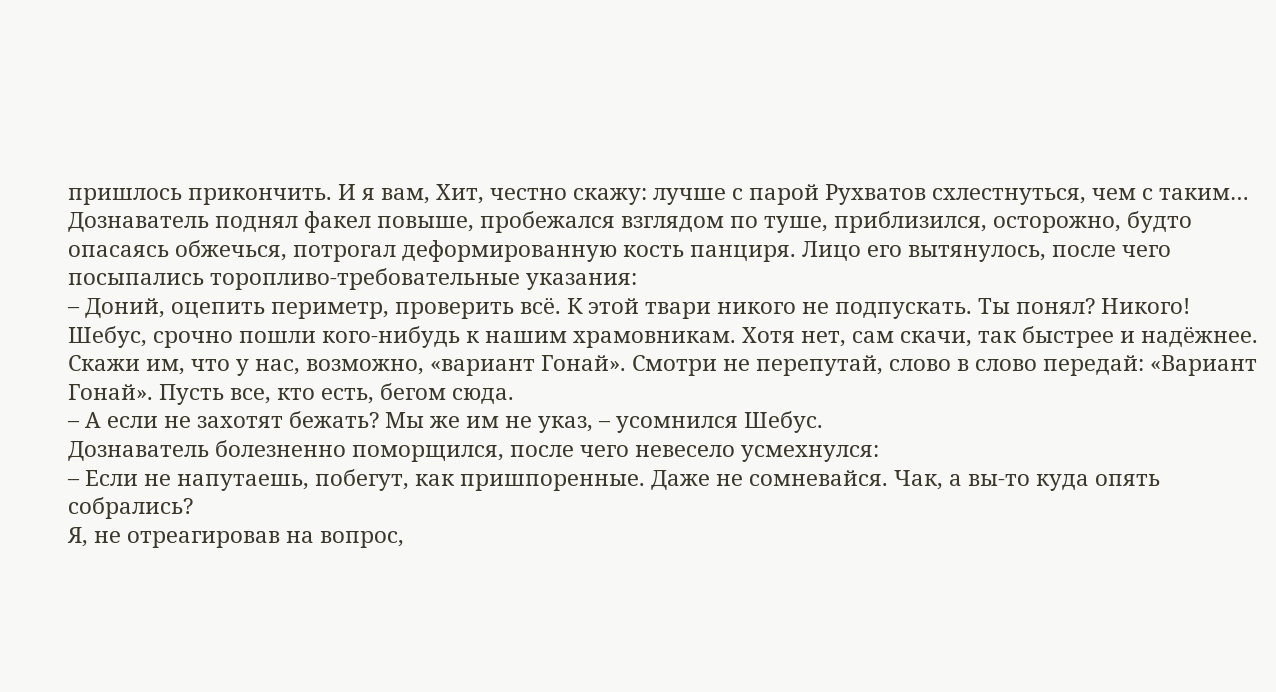пришлось прикончить. И я вам, Хит, честно скажу: лучше с парой Рухватов схлестнуться, чем с таким…
Дознаватель поднял факел повыше, пробежался взглядом по туше, приблизился, осторожно, будто опасаясь обжечься, потрогал деформированную кость панциря. Лицо его вытянулось, после чего посыпались торопливо-требовательные указания:
– Доний, оцепить периметр, проверить всё. К этой твари никого не подпускать. Ты понял? Никого! Шебус, срочно пошли кого-нибудь к нашим храмовникам. Хотя нет, сам скачи, так быстрее и надёжнее. Скажи им, что у нас, возможно, «вариант Гонай». Смотри не перепутай, слово в слово передай: «Вариант Гонай». Пусть все, кто есть, бегом сюда.
– А если не захотят бежать? Мы же им не указ, – усомнился Шебус.
Дознаватель болезненно поморщился, после чего невесело усмехнулся:
– Если не напутаешь, побегут, как пришпоренные. Даже не сомневайся. Чак, а вы-то куда опять собрались?
Я, не отреагировав на вопрос,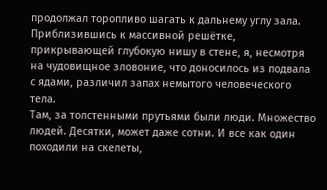продолжал торопливо шагать к дальнему углу зала. Приблизившись к массивной решётке, прикрывающей глубокую нишу в стене, я, несмотря на чудовищное зловоние, что доносилось из подвала с ядами, различил запах немытого человеческого тела.
Там, за толстенными прутьями были люди. Множество людей. Десятки, может даже сотни. И все как один походили на скелеты,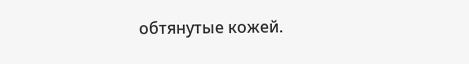обтянутые кожей.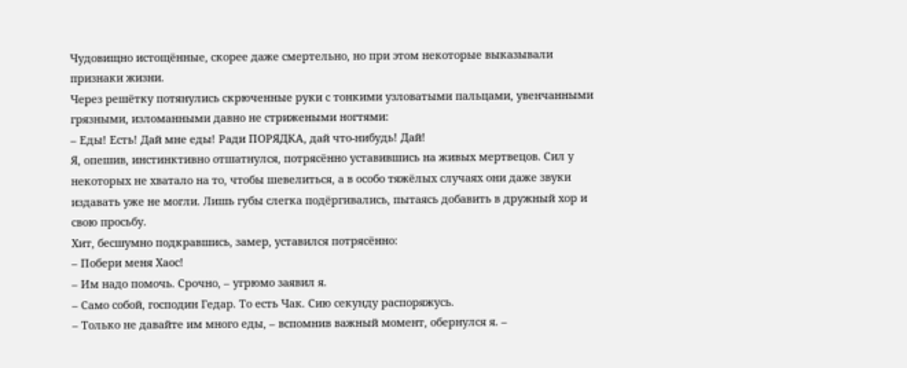Чудовищно истощённые, скорее даже смертельно, но при этом некоторые выказывали признаки жизни.
Через решётку потянулись скрюченные руки с тонкими узловатыми пальцами, увенчанными грязными, изломанными давно не стрижеными ногтями:
– Еды! Есть! Дай мне еды! Ради ПОРЯДКА, дай что-нибудь! Дай!
Я, опешив, инстинктивно отшатнулся, потрясённо уставившись на живых мертвецов. Сил у некоторых не хватало на то, чтобы шевелиться, а в особо тяжёлых случаях они даже звуки издавать уже не могли. Лишь губы слегка подёргивались, пытаясь добавить в дружный хор и свою просьбу.
Хит, бесшумно подкравшись, замер, уставился потрясённо:
– Побери меня Хаос!
– Им надо помочь. Срочно, – угрюмо заявил я.
– Само собой, господин Гедар. То есть Чак. Сию секунду распоряжусь.
– Только не давайте им много еды, – вспомнив важный момент, обернулся я. –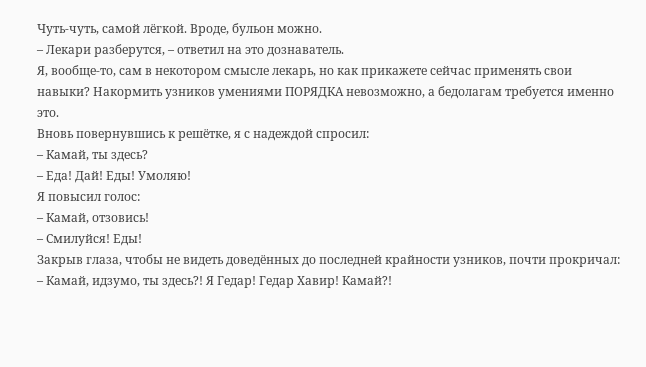Чуть-чуть, самой лёгкой. Вроде, бульон можно.
– Лекари разберутся, – ответил на это дознаватель.
Я, вообще-то, сам в некотором смысле лекарь, но как прикажете сейчас применять свои навыки? Накормить узников умениями ПОРЯДКА невозможно, а бедолагам требуется именно это.
Вновь повернувшись к решётке, я с надеждой спросил:
– Камай, ты здесь?
– Еда! Дай! Еды! Умоляю!
Я повысил голос:
– Камай, отзовись!
– Смилуйся! Еды!
Закрыв глаза, чтобы не видеть доведённых до последней крайности узников, почти прокричал:
– Камай, идзумо, ты здесь?! Я Гедар! Гедар Хавир! Камай?!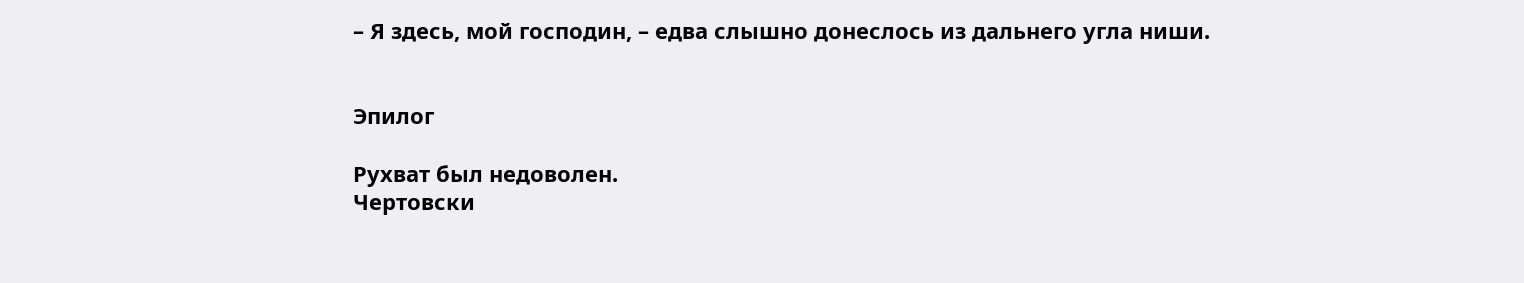– Я здесь, мой господин, – едва слышно донеслось из дальнего угла ниши.


Эпилог

Рухват был недоволен.
Чертовски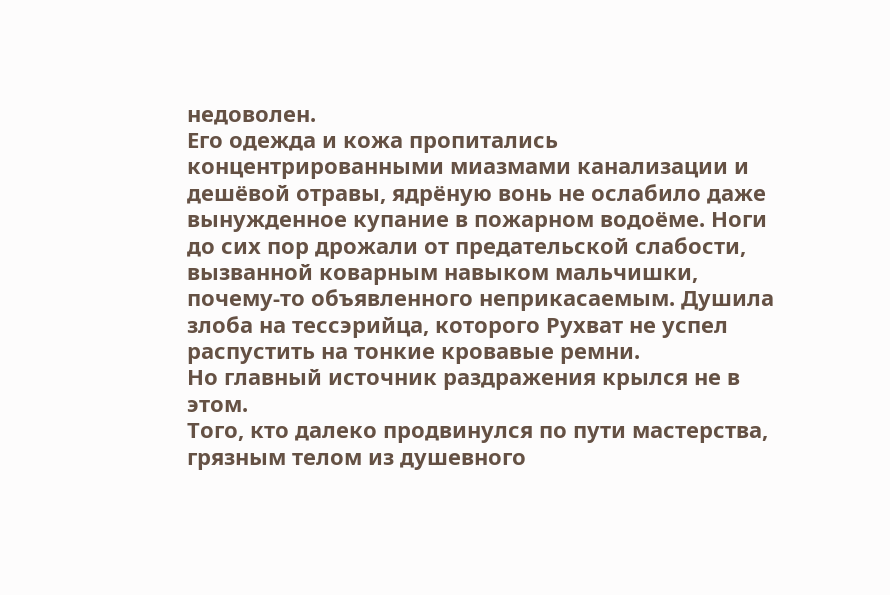недоволен.
Его одежда и кожа пропитались концентрированными миазмами канализации и дешёвой отравы, ядрёную вонь не ослабило даже вынужденное купание в пожарном водоёме. Ноги до сих пор дрожали от предательской слабости, вызванной коварным навыком мальчишки, почему-то объявленного неприкасаемым. Душила злоба на тессэрийца, которого Рухват не успел распустить на тонкие кровавые ремни.
Но главный источник раздражения крылся не в этом.
Того, кто далеко продвинулся по пути мастерства, грязным телом из душевного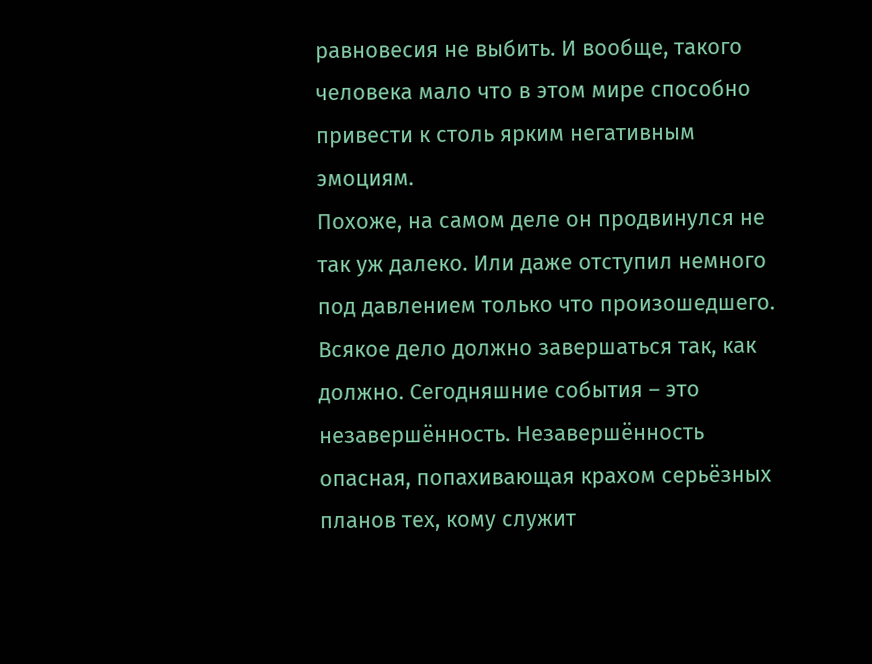равновесия не выбить. И вообще, такого человека мало что в этом мире способно привести к столь ярким негативным эмоциям.
Похоже, на самом деле он продвинулся не так уж далеко. Или даже отступил немного под давлением только что произошедшего.
Всякое дело должно завершаться так, как должно. Сегодняшние события – это незавершённость. Незавершённость опасная, попахивающая крахом серьёзных планов тех, кому служит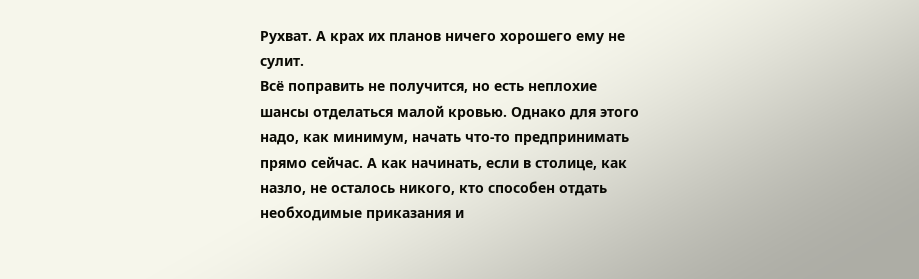Рухват. А крах их планов ничего хорошего ему не сулит.
Всё поправить не получится, но есть неплохие шансы отделаться малой кровью. Однако для этого надо, как минимум, начать что-то предпринимать прямо сейчас. А как начинать, если в столице, как назло, не осталось никого, кто способен отдать необходимые приказания и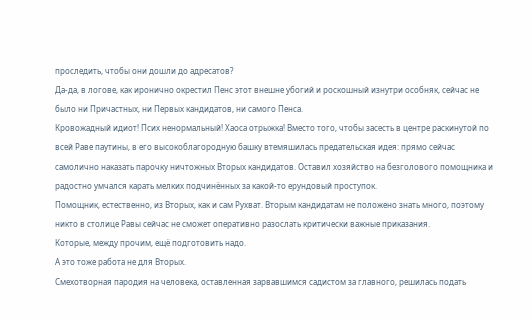проследить, чтобы они дошли до адресатов?
Да-да, в логове, как иронично окрестил Пенс этот внешне убогий и роскошный изнутри особняк, сейчас не было ни Причастных, ни Первых кандидатов, ни самого Пенса.
Кровожадный идиот! Псих ненормальный! Хаоса отрыжка! Вместо того, чтобы засесть в центре раскинутой по всей Раве паутины, в его высокоблагородную башку втемяшилась предательская идея: прямо сейчас самолично наказать парочку ничтожных Вторых кандидатов. Оставил хозяйство на безголового помощника и радостно умчался карать мелких подчинённых за какой-то ерундовый проступок.
Помощник, естественно, из Вторых, как и сам Рухват. Вторым кандидатам не положено знать много, поэтому никто в столице Равы сейчас не сможет оперативно разослать критически важные приказания.
Которые, между прочим, ещё подготовить надо.
А это тоже работа не для Вторых.
Смехотворная пародия на человека, оставленная зарвавшимся садистом за главного, решилась подать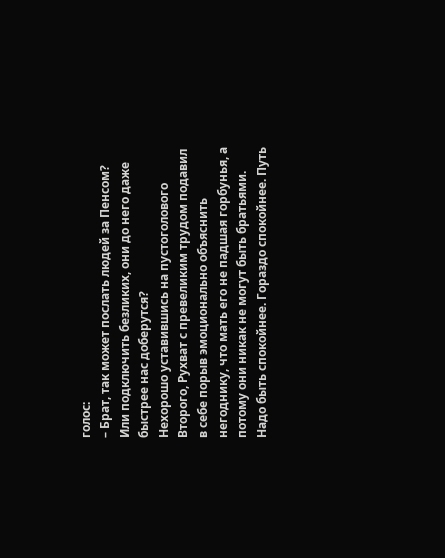голос:
– Брат, так может послать людей за Пенсом? Или подключить безликих, они до него даже быстрее нас доберутся?
Нехорошо уставившись на пустоголового Второго, Рухват с превеликим трудом подавил в себе порыв эмоционально объяснить негоднику, что мать его не падшая горбунья, а потому они никак не могут быть братьями.
Надо быть спокойнее. Гораздо спокойнее. Путь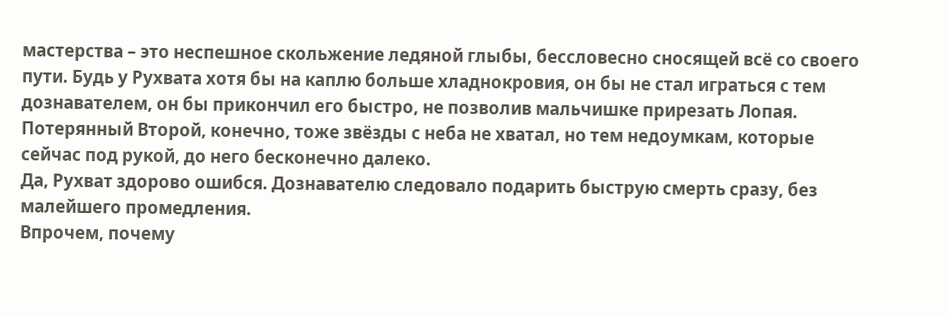мастерства – это неспешное скольжение ледяной глыбы, бессловесно сносящей всё со своего пути. Будь у Рухвата хотя бы на каплю больше хладнокровия, он бы не стал играться с тем дознавателем, он бы прикончил его быстро, не позволив мальчишке прирезать Лопая. Потерянный Второй, конечно, тоже звёзды с неба не хватал, но тем недоумкам, которые сейчас под рукой, до него бесконечно далеко.
Да, Рухват здорово ошибся. Дознавателю следовало подарить быструю смерть сразу, без малейшего промедления.
Впрочем, почему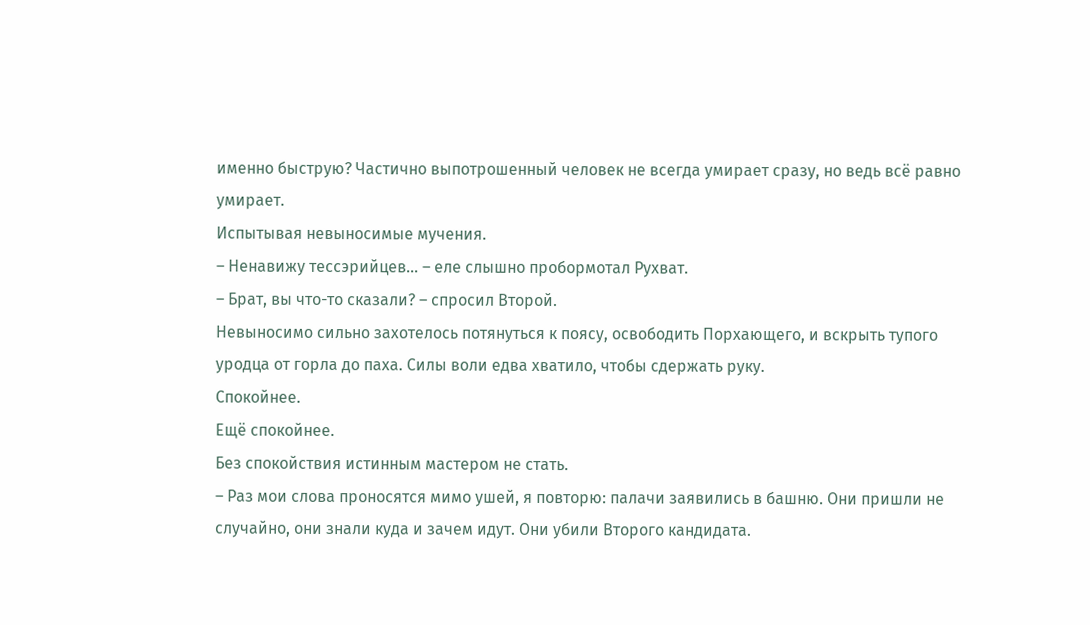именно быструю? Частично выпотрошенный человек не всегда умирает сразу, но ведь всё равно умирает.
Испытывая невыносимые мучения.
– Ненавижу тессэрийцев… – еле слышно пробормотал Рухват.
– Брат, вы что-то сказали? – спросил Второй.
Невыносимо сильно захотелось потянуться к поясу, освободить Порхающего, и вскрыть тупого уродца от горла до паха. Силы воли едва хватило, чтобы сдержать руку.
Спокойнее.
Ещё спокойнее.
Без спокойствия истинным мастером не стать.
– Раз мои слова проносятся мимо ушей, я повторю: палачи заявились в башню. Они пришли не случайно, они знали куда и зачем идут. Они убили Второго кандидата.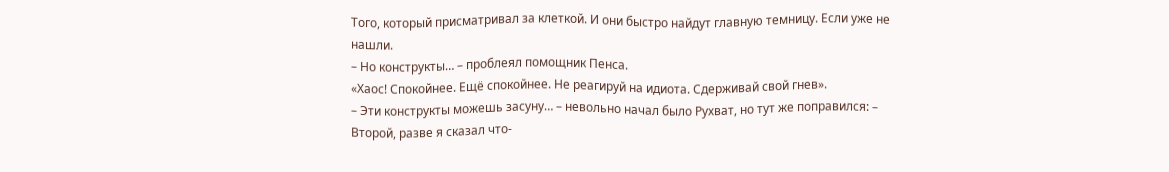Того, который присматривал за клеткой. И они быстро найдут главную темницу. Если уже не нашли.
– Но конструкты… – проблеял помощник Пенса.
«Хаос! Спокойнее. Ещё спокойнее. Не реагируй на идиота. Сдерживай свой гнев».
– Эти конструкты можешь засуну… – невольно начал было Рухват, но тут же поправился: – Второй, разве я сказал что-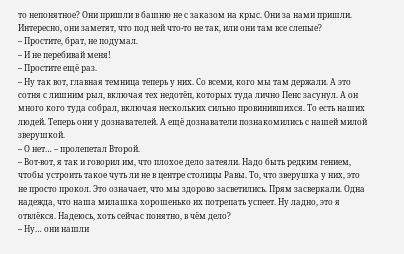то непонятное? Они пришли в башню не с заказом на крыс. Они за нами пришли. Интересно, они заметят, что под ней что-то не так, или они там все слепые?
– Простите, брат, не подумал.
– И не перебивай меня!
– Простите ещё раз.
– Ну так вот, главная темница теперь у них. Со всеми, кого мы там держали. А это сотня с лишним рыл, включая тех недотёп, которых туда лично Пенс засунул. А он много кого туда собрал, включая нескольких сильно провинившихся. То есть наших людей. Теперь они у дознавателей. А ещё дознаватели познакомились с нашей милой зверушкой.
– О нет… – пролепетал Второй.
– Вот-вот, я так и говорил им, что плохое дело затеяли. Надо быть редким гением, чтобы устроить такое чуть ли не в центре столицы Равы. То, что зверушка у них, это не просто прокол. Это означает, что мы здорово засветились. Прям засверкали. Одна надежда, что наша милашка хорошенько их потрепать успеет. Ну ладно, это я отвлёкся. Надеюсь, хоть сейчас понятно, в чём дело?
– Ну… они нашли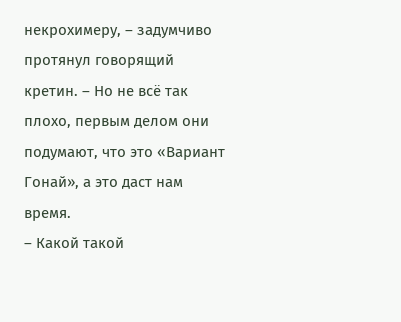некрохимеру, – задумчиво протянул говорящий кретин. – Но не всё так плохо, первым делом они подумают, что это «Вариант Гонай», а это даст нам время.
– Какой такой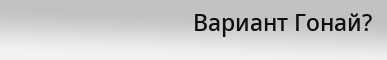Вариант Гонай?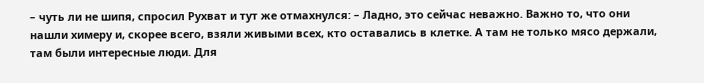– чуть ли не шипя, спросил Рухват и тут же отмахнулся: – Ладно, это сейчас неважно. Важно то, что они нашли химеру и, скорее всего, взяли живыми всех, кто оставались в клетке. А там не только мясо держали, там были интересные люди. Для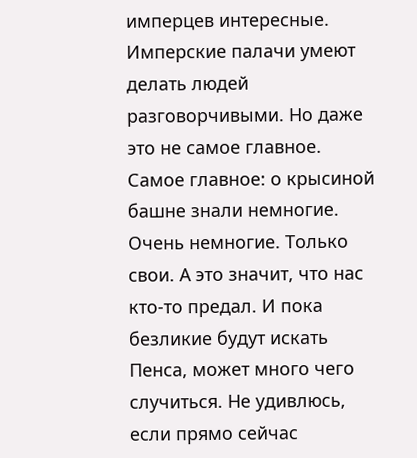имперцев интересные. Имперские палачи умеют делать людей разговорчивыми. Но даже это не самое главное. Самое главное: о крысиной башне знали немногие. Очень немногие. Только свои. А это значит, что нас кто-то предал. И пока безликие будут искать Пенса, может много чего случиться. Не удивлюсь, если прямо сейчас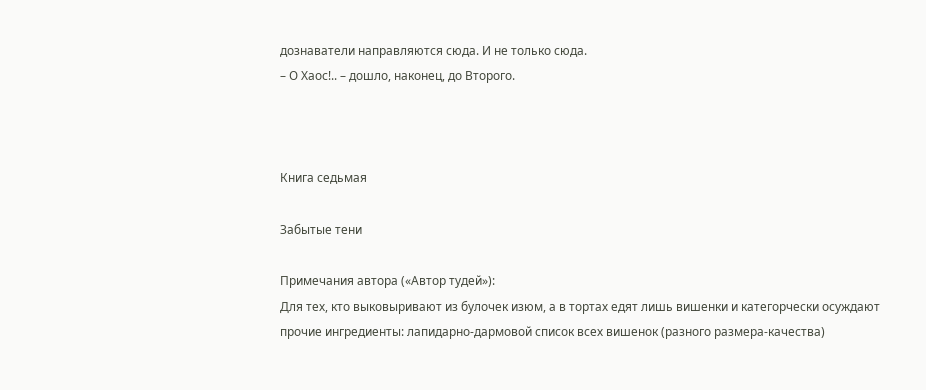дознаватели направляются сюда. И не только сюда.
– О Хаос!.. – дошло, наконец, до Второго.



Книга седьмая

Забытые тени

Примечания автора («Автор тудей»):
Для тех, кто выковыривают из булочек изюм, а в тортах едят лишь вишенки и категорчески осуждают прочие ингредиенты: лапидарно-дармовой список всех вишенок (разного размера-качества)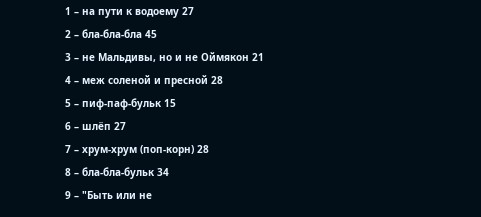1 – на пути к водоему 27
2 – бла-бла-бла 45
3 – не Мальдивы, но и не Оймякон 21
4 – меж соленой и пресной 28
5 – пиф-паф-бульк 15
6 – шлёп 27
7 – хрум-хрум (поп-корн) 28
8 – бла-бла-бульк 34
9 – "Быть или не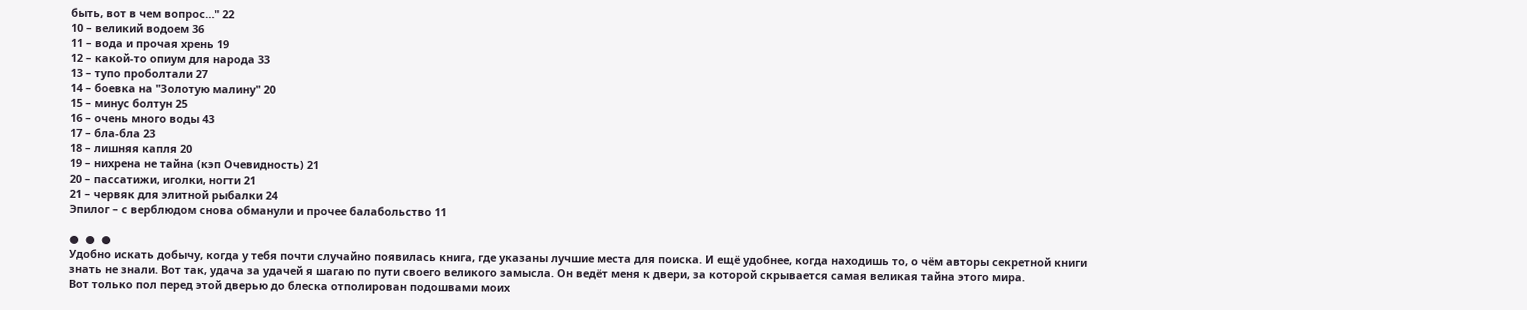быть, вот в чем вопрос…" 22
10 – великий водоем 36
11 – вода и прочая хрень 19
12 – какой-то опиум для народа 33
13 – тупо проболтали 27
14 – боевка на "Золотую малину" 20
15 – минус болтун 25
16 – очень много воды 43
17 – бла-бла 23
18 – лишняя капля 20
19 – нихрена не тайна (кэп Очевидность) 21
20 – пассатижи, иголки, ногти 21
21 – червяк для элитной рыбалки 24
Эпилог – с верблюдом снова обманули и прочее балабольство 11

●  ●  ●
Удобно искать добычу, когда у тебя почти случайно появилась книга, где указаны лучшие места для поиска. И ещё удобнее, когда находишь то, о чём авторы секретной книги знать не знали. Вот так, удача за удачей я шагаю по пути своего великого замысла. Он ведёт меня к двери, за которой скрывается самая великая тайна этого мира.
Вот только пол перед этой дверью до блеска отполирован подошвами моих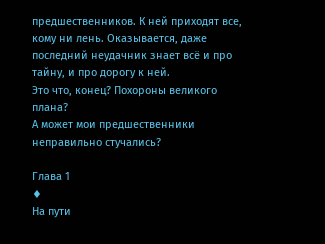предшественников. К ней приходят все, кому ни лень. Оказывается, даже последний неудачник знает всё и про тайну, и про дорогу к ней.
Это что, конец? Похороны великого плана?
А может мои предшественники неправильно стучались?

Глава 1
♦
На пути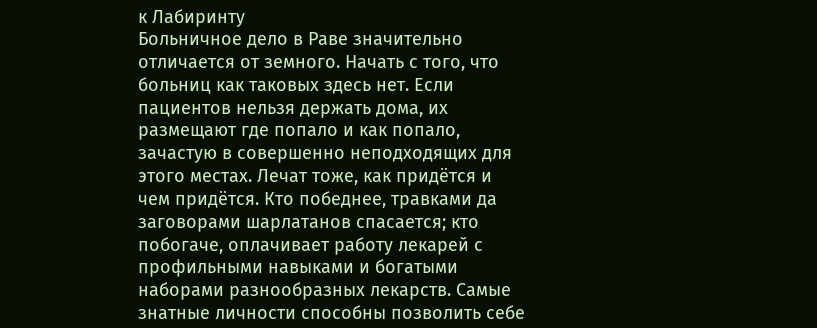к Лабиринту
Больничное дело в Раве значительно отличается от земного. Начать с того, что больниц как таковых здесь нет. Если пациентов нельзя держать дома, их размещают где попало и как попало, зачастую в совершенно неподходящих для этого местах. Лечат тоже, как придётся и чем придётся. Кто победнее, травками да заговорами шарлатанов спасается; кто побогаче, оплачивает работу лекарей с профильными навыками и богатыми наборами разнообразных лекарств. Самые знатные личности способны позволить себе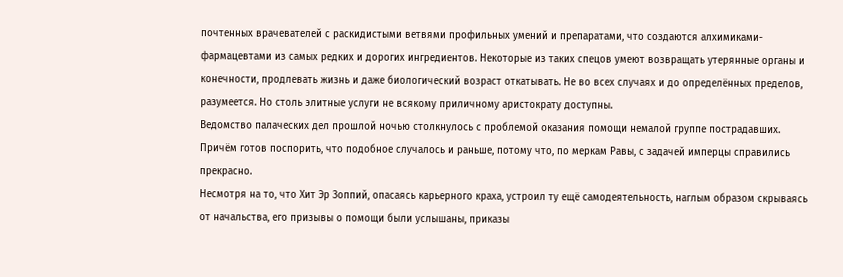почтенных врачевателей с раскидистыми ветвями профильных умений и препаратами, что создаются алхимиками-фармацевтами из самых редких и дорогих ингредиентов. Некоторые из таких спецов умеют возвращать утерянные органы и конечности, продлевать жизнь и даже биологический возраст откатывать. Не во всех случаях и до определённых пределов, разумеется. Но столь элитные услуги не всякому приличному аристократу доступны.
Ведомство палаческих дел прошлой ночью столкнулось с проблемой оказания помощи немалой группе пострадавших. Причём готов поспорить, что подобное случалось и раньше, потому что, по меркам Равы, с задачей имперцы справились прекрасно.
Несмотря на то, что Хит Эр Зоппий, опасаясь карьерного краха, устроил ту ещё самодеятельность, наглым образом скрываясь от начальства, его призывы о помощи были услышаны, приказы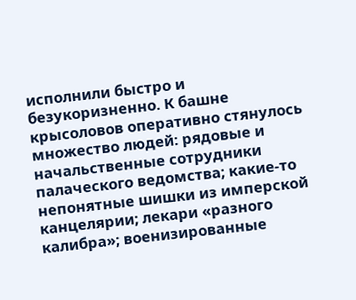исполнили быстро и безукоризненно. К башне крысоловов оперативно стянулось множество людей: рядовые и начальственные сотрудники палаческого ведомства; какие-то непонятные шишки из имперской канцелярии; лекари «разного калибра»; военизированные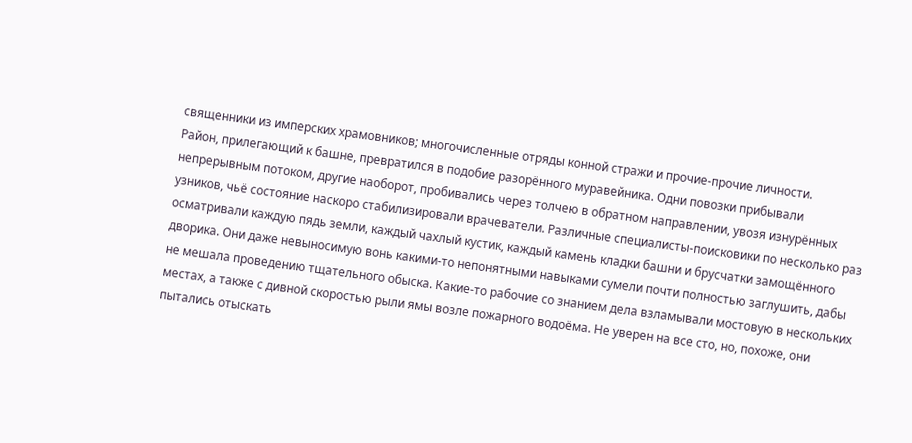священники из имперских храмовников; многочисленные отряды конной стражи и прочие-прочие личности.
Район, прилегающий к башне, превратился в подобие разорённого муравейника. Одни повозки прибывали непрерывным потоком, другие наоборот, пробивались через толчею в обратном направлении, увозя изнурённых узников, чьё состояние наскоро стабилизировали врачеватели. Различные специалисты-поисковики по несколько раз осматривали каждую пядь земли, каждый чахлый кустик, каждый камень кладки башни и брусчатки замощённого дворика. Они даже невыносимую вонь какими-то непонятными навыками сумели почти полностью заглушить, дабы не мешала проведению тщательного обыска. Какие-то рабочие со знанием дела взламывали мостовую в нескольких местах, а также с дивной скоростью рыли ямы возле пожарного водоёма. Не уверен на все сто, но, похоже, они пытались отыскать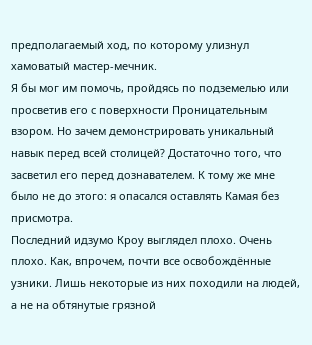предполагаемый ход, по которому улизнул хамоватый мастер-мечник.
Я бы мог им помочь, пройдясь по подземелью или просветив его с поверхности Проницательным взором. Но зачем демонстрировать уникальный навык перед всей столицей? Достаточно того, что засветил его перед дознавателем. К тому же мне было не до этого: я опасался оставлять Камая без присмотра.
Последний идзумо Кроу выглядел плохо. Очень плохо. Как, впрочем, почти все освобождённые узники. Лишь некоторые из них походили на людей, а не на обтянутые грязной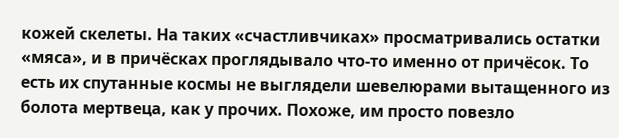кожей скелеты. На таких «счастливчиках» просматривались остатки «мяса», и в причёсках проглядывало что-то именно от причёсок. То есть их спутанные космы не выглядели шевелюрами вытащенного из болота мертвеца, как у прочих. Похоже, им просто повезло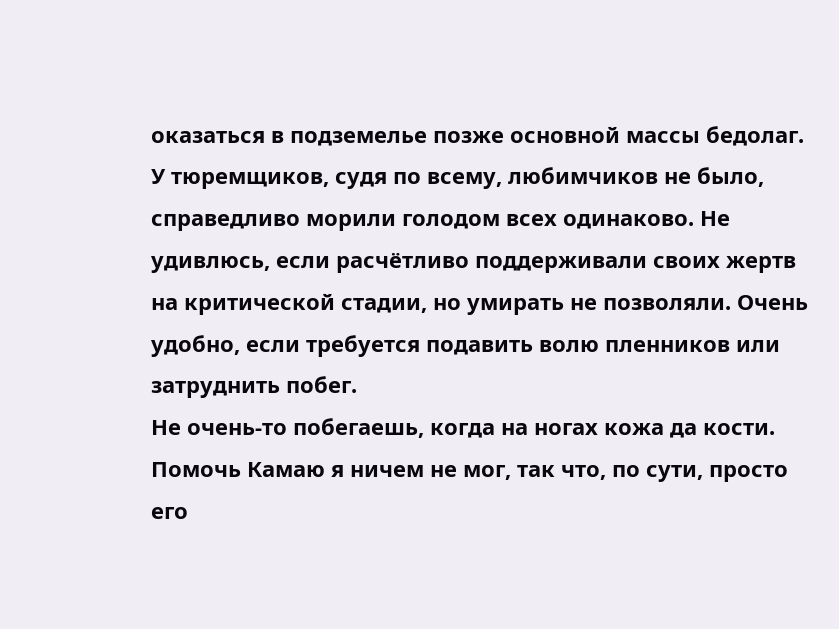оказаться в подземелье позже основной массы бедолаг. У тюремщиков, судя по всему, любимчиков не было, справедливо морили голодом всех одинаково. Не удивлюсь, если расчётливо поддерживали своих жертв на критической стадии, но умирать не позволяли. Очень удобно, если требуется подавить волю пленников или затруднить побег.
Не очень-то побегаешь, когда на ногах кожа да кости.
Помочь Камаю я ничем не мог, так что, по сути, просто его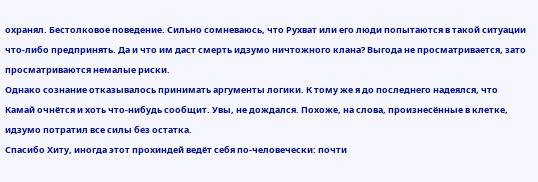охранял. Бестолковое поведение. Сильно сомневаюсь, что Рухват или его люди попытаются в такой ситуации что-либо предпринять. Да и что им даст смерть идзумо ничтожного клана? Выгода не просматривается, зато просматриваются немалые риски.
Однако сознание отказывалось принимать аргументы логики. К тому же я до последнего надеялся, что Камай очнётся и хоть что-нибудь сообщит. Увы, не дождался. Похоже, на слова, произнесённые в клетке, идзумо потратил все силы без остатка.
Спасибо Хиту, иногда этот прохиндей ведёт себя по-человечески: почти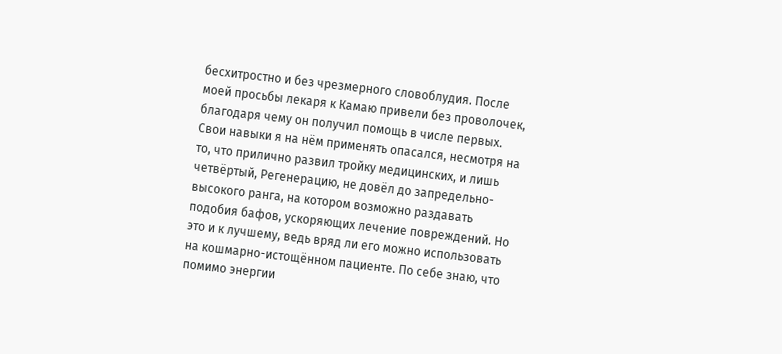бесхитростно и без чрезмерного словоблудия. После моей просьбы лекаря к Камаю привели без проволочек, благодаря чему он получил помощь в числе первых. Свои навыки я на нём применять опасался, несмотря на то, что прилично развил тройку медицинских, и лишь четвёртый, Регенерацию, не довёл до запредельно-высокого ранга, на котором возможно раздавать подобия бафов, ускоряющих лечение повреждений. Но это и к лучшему, ведь вряд ли его можно использовать на кошмарно-истощённом пациенте. По себе знаю, что помимо энергии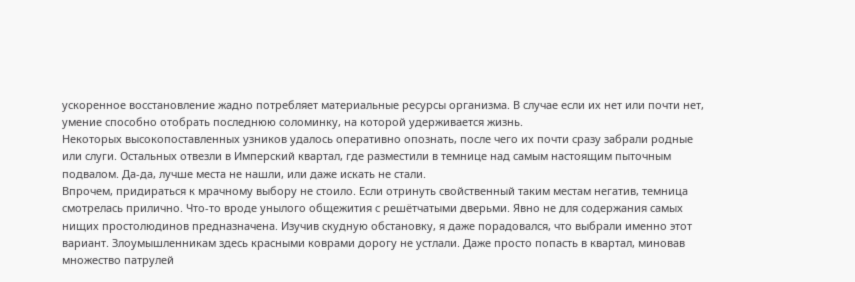ускоренное восстановление жадно потребляет материальные ресурсы организма. В случае если их нет или почти нет, умение способно отобрать последнюю соломинку, на которой удерживается жизнь.
Некоторых высокопоставленных узников удалось оперативно опознать, после чего их почти сразу забрали родные или слуги. Остальных отвезли в Имперский квартал, где разместили в темнице над самым настоящим пыточным подвалом. Да-да, лучше места не нашли, или даже искать не стали.
Впрочем, придираться к мрачному выбору не стоило. Если отринуть свойственный таким местам негатив, темница смотрелась прилично. Что-то вроде унылого общежития с решётчатыми дверьми. Явно не для содержания самых нищих простолюдинов предназначена. Изучив скудную обстановку, я даже порадовался, что выбрали именно этот вариант. Злоумышленникам здесь красными коврами дорогу не устлали. Даже просто попасть в квартал, миновав множество патрулей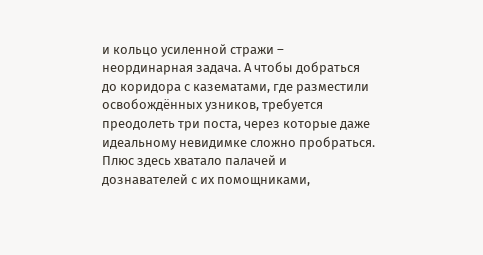и кольцо усиленной стражи – неординарная задача. А чтобы добраться до коридора с казематами, где разместили освобождённых узников, требуется преодолеть три поста, через которые даже идеальному невидимке сложно пробраться. Плюс здесь хватало палачей и дознавателей с их помощниками,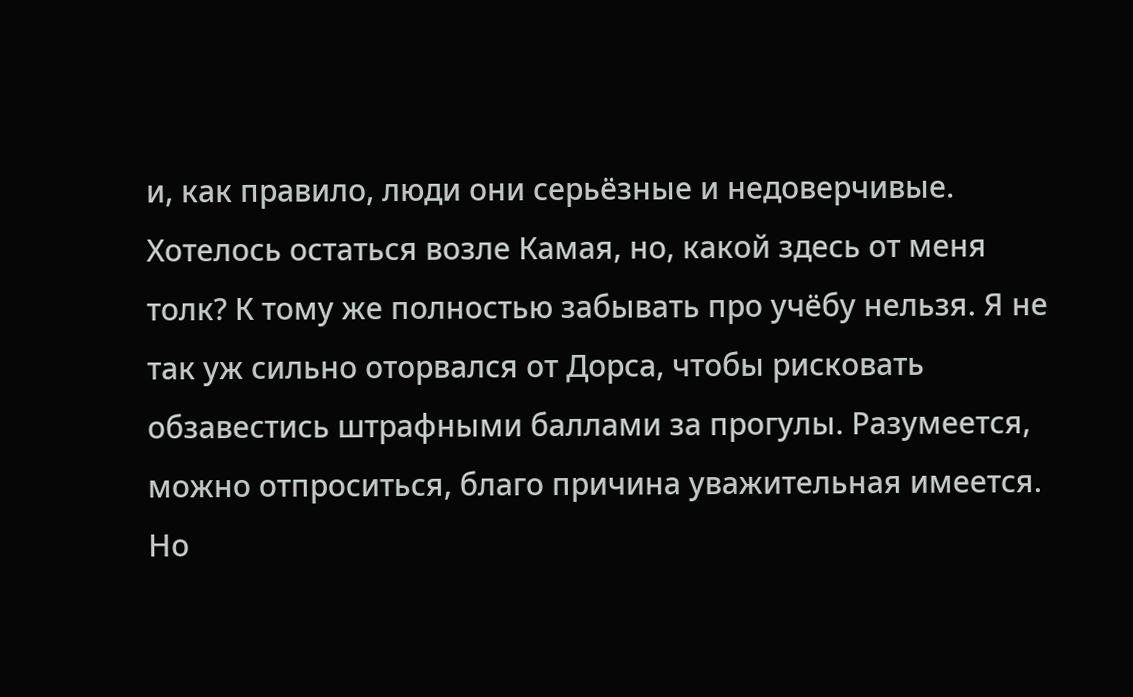и, как правило, люди они серьёзные и недоверчивые.
Хотелось остаться возле Камая, но, какой здесь от меня толк? К тому же полностью забывать про учёбу нельзя. Я не так уж сильно оторвался от Дорса, чтобы рисковать обзавестись штрафными баллами за прогулы. Разумеется, можно отпроситься, благо причина уважительная имеется. Но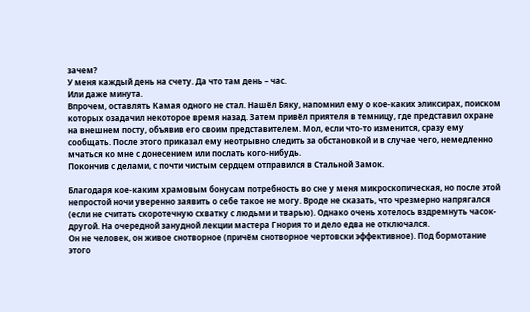зачем?
У меня каждый день на счету. Да что там день – час.
Или даже минута.
Впрочем, оставлять Камая одного не стал. Нашёл Бяку, напомнил ему о кое-каких эликсирах, поиском которых озадачил некоторое время назад. Затем привёл приятеля в темницу, где представил охране на внешнем посту, объявив его своим представителем. Мол, если что-то изменится, сразу ему сообщать. После этого приказал ему неотрывно следить за обстановкой и в случае чего, немедленно мчаться ко мне с донесением или послать кого-нибудь.
Покончив с делами, с почти чистым сердцем отправился в Стальной Замок.

Благодаря кое-каким храмовым бонусам потребность во сне у меня микроскопическая, но после этой непростой ночи уверенно заявить о себе такое не могу. Вроде не сказать, что чрезмерно напрягался (если не считать скоротечную схватку с людьми и тварью). Однако очень хотелось вздремнуть часок-другой. На очередной занудной лекции мастера Гнория то и дело едва не отключался.
Он не человек, он живое снотворное (причём снотворное чертовски эффективное). Под бормотание этого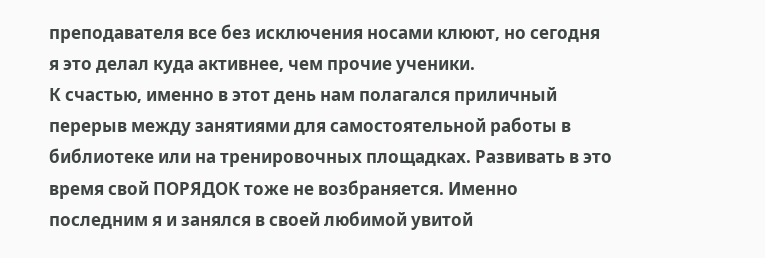преподавателя все без исключения носами клюют, но сегодня я это делал куда активнее, чем прочие ученики.
К счастью, именно в этот день нам полагался приличный перерыв между занятиями для самостоятельной работы в библиотеке или на тренировочных площадках. Развивать в это время свой ПОРЯДОК тоже не возбраняется. Именно последним я и занялся в своей любимой увитой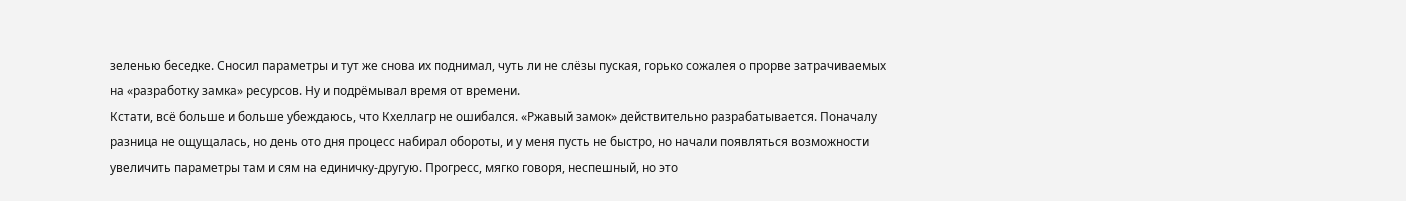зеленью беседке. Сносил параметры и тут же снова их поднимал, чуть ли не слёзы пуская, горько сожалея о прорве затрачиваемых на «разработку замка» ресурсов. Ну и подрёмывал время от времени.
Кстати, всё больше и больше убеждаюсь, что Кхеллагр не ошибался. «Ржавый замок» действительно разрабатывается. Поначалу разница не ощущалась, но день ото дня процесс набирал обороты, и у меня пусть не быстро, но начали появляться возможности увеличить параметры там и сям на единичку-другую. Прогресс, мягко говоря, неспешный, но это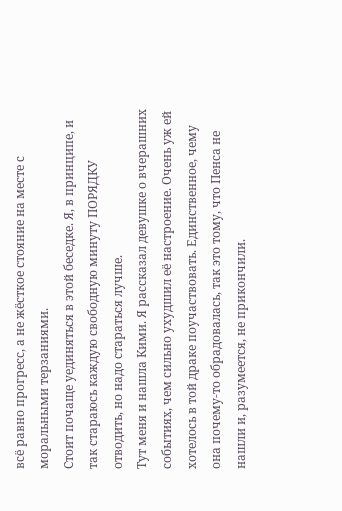всё равно прогресс, а не жёсткое стояние на месте с моральными терзаниями.
Стоит почаще уединяться в этой беседке. Я, в принципе, и так стараюсь каждую свободную минуту ПОРЯДКУ отводить, но надо стараться лучше.
Тут меня и нашла Кими. Я рассказал девушке о вчерашних событиях, чем сильно ухудшил её настроение. Очень уж ей хотелось в той драке поучаствовать. Единственное, чему она почему-то обрадовалась, так это тому, что Пенса не нашли и, разумеется, не прикончили.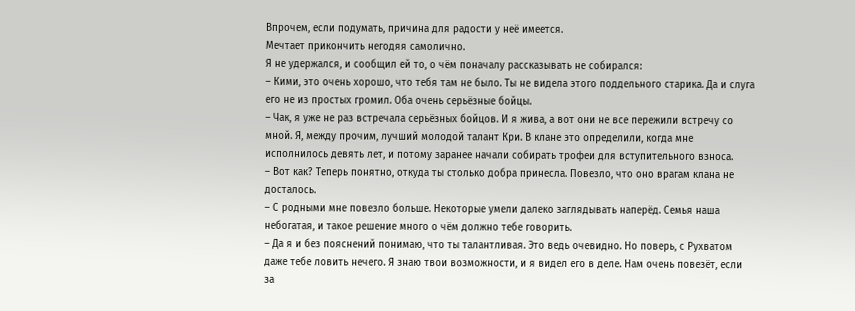Впрочем, если подумать, причина для радости у неё имеется.
Мечтает прикончить негодяя самолично.
Я не удержался, и сообщил ей то, о чём поначалу рассказывать не собирался:
– Кими, это очень хорошо, что тебя там не было. Ты не видела этого поддельного старика. Да и слуга его не из простых громил. Оба очень серьёзные бойцы.
– Чак, я уже не раз встречала серьёзных бойцов. И я жива, а вот они не все пережили встречу со мной. Я, между прочим, лучший молодой талант Кри. В клане это определили, когда мне исполнилось девять лет, и потому заранее начали собирать трофеи для вступительного взноса.
– Вот как? Теперь понятно, откуда ты столько добра принесла. Повезло, что оно врагам клана не досталось.
– С родными мне повезло больше. Некоторые умели далеко заглядывать наперёд. Семья наша небогатая, и такое решение много о чём должно тебе говорить.
– Да я и без пояснений понимаю, что ты талантливая. Это ведь очевидно. Но поверь, с Рухватом даже тебе ловить нечего. Я знаю твои возможности, и я видел его в деле. Нам очень повезёт, если за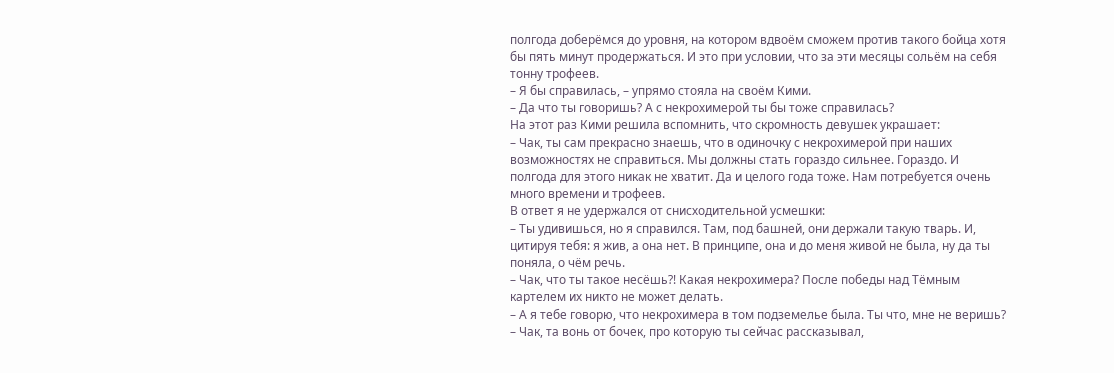полгода доберёмся до уровня, на котором вдвоём сможем против такого бойца хотя бы пять минут продержаться. И это при условии, что за эти месяцы сольём на себя тонну трофеев.
– Я бы справилась, – упрямо стояла на своём Кими.
– Да что ты говоришь? А с некрохимерой ты бы тоже справилась?
На этот раз Кими решила вспомнить, что скромность девушек украшает:
– Чак, ты сам прекрасно знаешь, что в одиночку с некрохимерой при наших возможностях не справиться. Мы должны стать гораздо сильнее. Гораздо. И полгода для этого никак не хватит. Да и целого года тоже. Нам потребуется очень много времени и трофеев.
В ответ я не удержался от снисходительной усмешки:
– Ты удивишься, но я справился. Там, под башней, они держали такую тварь. И, цитируя тебя: я жив, а она нет. В принципе, она и до меня живой не была, ну да ты поняла, о чём речь.
– Чак, что ты такое несёшь?! Какая некрохимера? После победы над Тёмным картелем их никто не может делать.
– А я тебе говорю, что некрохимера в том подземелье была. Ты что, мне не веришь?
– Чак, та вонь от бочек, про которую ты сейчас рассказывал,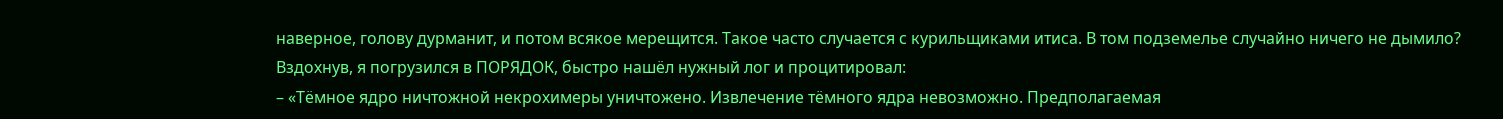наверное, голову дурманит, и потом всякое мерещится. Такое часто случается с курильщиками итиса. В том подземелье случайно ничего не дымило?
Вздохнув, я погрузился в ПОРЯДОК, быстро нашёл нужный лог и процитировал:
– «Тёмное ядро ничтожной некрохимеры уничтожено. Извлечение тёмного ядра невозможно. Предполагаемая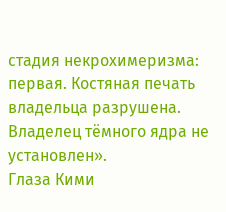стадия некрохимеризма: первая. Костяная печать владельца разрушена. Владелец тёмного ядра не установлен».
Глаза Кими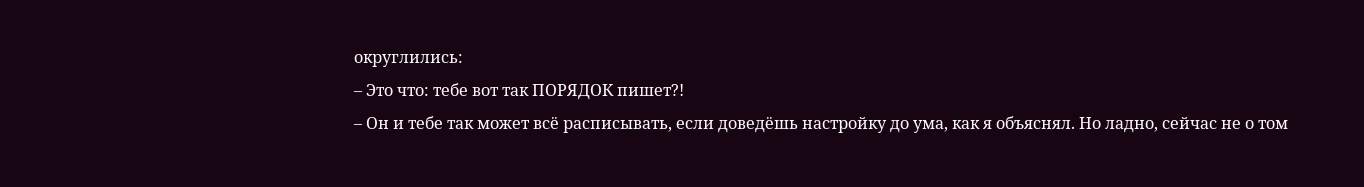округлились:
– Это что: тебе вот так ПОРЯДОК пишет?!
– Он и тебе так может всё расписывать, если доведёшь настройку до ума, как я объяснял. Но ладно, сейчас не о том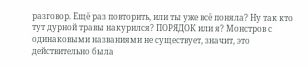разговор. Ещё раз повторить, или ты уже всё поняла? Ну так кто тут дурной травы накурился? ПОРЯДОК или я? Монстров с одинаковыми названиями не существует, значит, это действительно была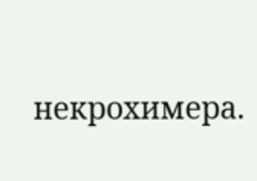некрохимера.